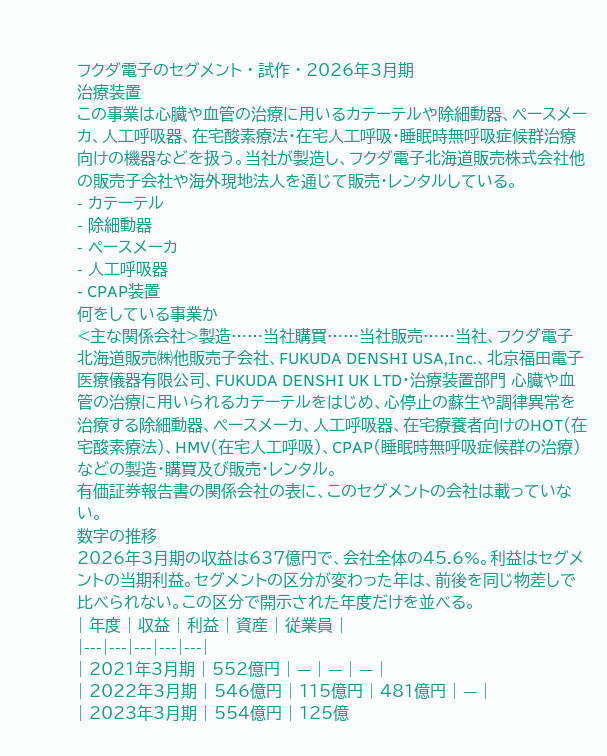フクダ電子のセグメント · 試作 · 2026年3月期
治療装置
この事業は心臓や血管の治療に用いるカテーテルや除細動器、ペースメーカ、人工呼吸器、在宅酸素療法・在宅人工呼吸・睡眠時無呼吸症候群治療向けの機器などを扱う。当社が製造し、フクダ電子北海道販売株式会社他の販売子会社や海外現地法人を通じて販売・レンタルしている。
- カテーテル
- 除細動器
- ペースメーカ
- 人工呼吸器
- CPAP装置
何をしている事業か
<主な関係会社>製造……当社購買……当社販売……当社、フクダ電子北海道販売㈱他販売子会社、FUKUDA DENSHI USA,Inc.、北京福田電子医療儀器有限公司、FUKUDA DENSHI UK LTD・治療装置部門 心臓や血管の治療に用いられるカテーテルをはじめ、心停止の蘇生や調律異常を治療する除細動器、ペースメーカ、人工呼吸器、在宅療養者向けのHOT(在宅酸素療法)、HMV(在宅人工呼吸)、CPAP(睡眠時無呼吸症候群の治療)などの製造・購買及び販売・レンタル。
有価証券報告書の関係会社の表に、このセグメントの会社は載っていない。
数字の推移
2026年3月期の収益は637億円で、会社全体の45.6%。利益はセグメントの当期利益。セグメントの区分が変わった年は、前後を同じ物差しで比べられない。この区分で開示された年度だけを並べる。
| 年度 | 収益 | 利益 | 資産 | 従業員 |
|---|---|---|---|---|
| 2021年3月期 | 552億円 | — | — | — |
| 2022年3月期 | 546億円 | 115億円 | 481億円 | — |
| 2023年3月期 | 554億円 | 125億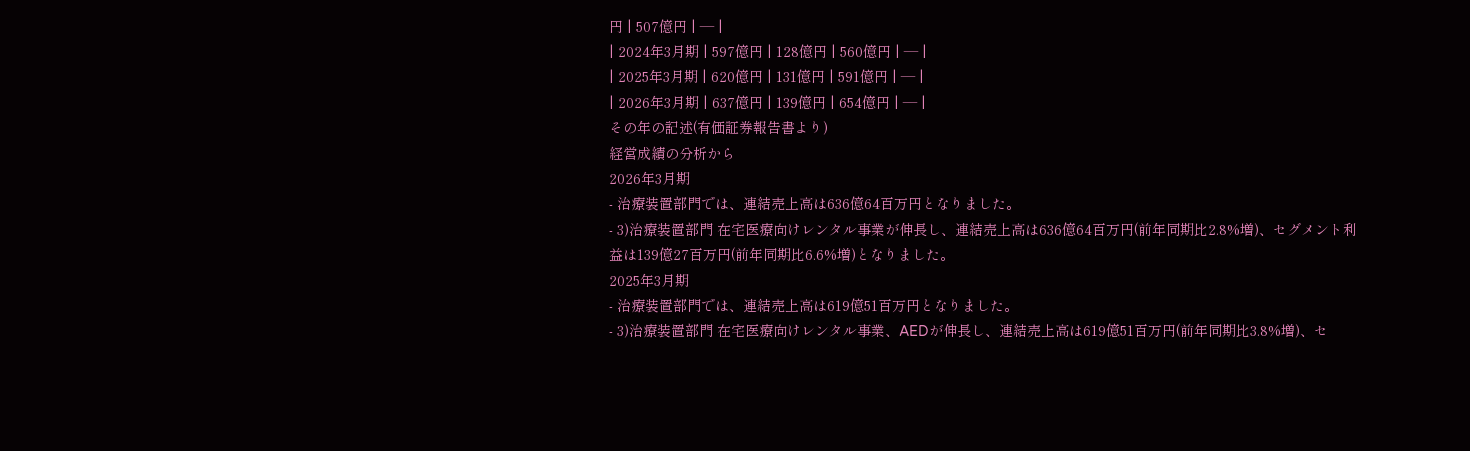円 | 507億円 | — |
| 2024年3月期 | 597億円 | 128億円 | 560億円 | — |
| 2025年3月期 | 620億円 | 131億円 | 591億円 | — |
| 2026年3月期 | 637億円 | 139億円 | 654億円 | — |
その年の記述(有価証券報告書より)
経営成績の分析から
2026年3月期
- 治療装置部門では、連結売上高は636億64百万円となりました。
- 3)治療装置部門 在宅医療向けレンタル事業が伸長し、連結売上高は636億64百万円(前年同期比2.8%増)、セグメント利益は139億27百万円(前年同期比6.6%増)となりました。
2025年3月期
- 治療装置部門では、連結売上高は619億51百万円となりました。
- 3)治療装置部門 在宅医療向けレンタル事業、AEDが伸長し、連結売上高は619億51百万円(前年同期比3.8%増)、セ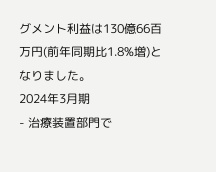グメント利益は130億66百万円(前年同期比1.8%増)となりました。
2024年3月期
- 治療装置部門で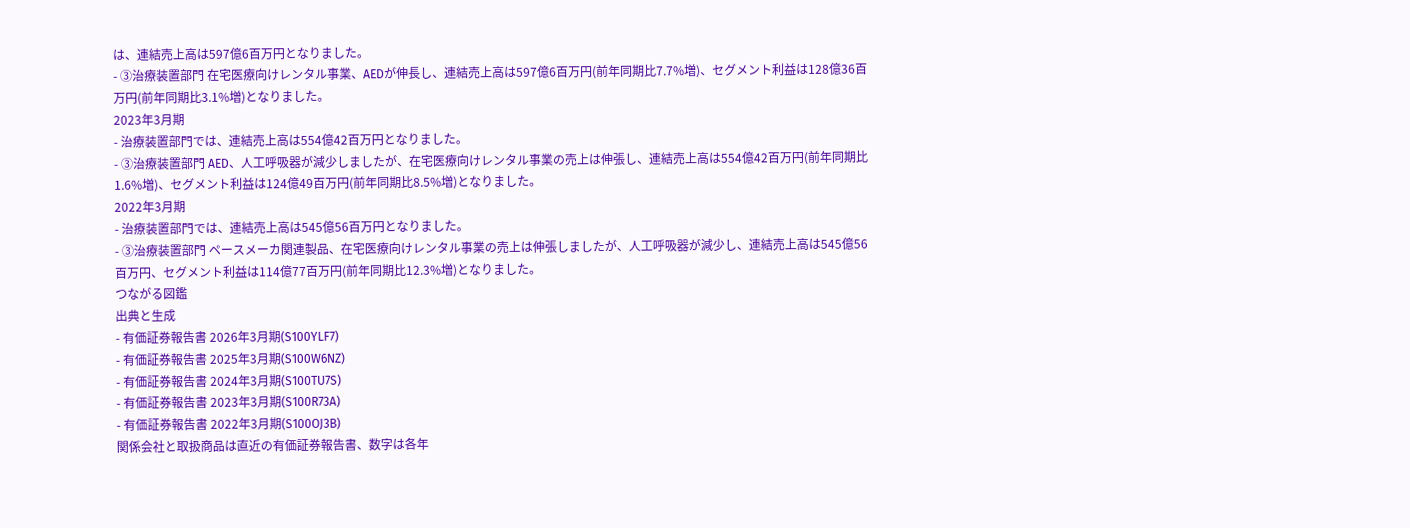は、連結売上高は597億6百万円となりました。
- ③治療装置部門 在宅医療向けレンタル事業、AEDが伸長し、連結売上高は597億6百万円(前年同期比7.7%増)、セグメント利益は128億36百万円(前年同期比3.1%増)となりました。
2023年3月期
- 治療装置部門では、連結売上高は554億42百万円となりました。
- ③治療装置部門 AED、人工呼吸器が減少しましたが、在宅医療向けレンタル事業の売上は伸張し、連結売上高は554億42百万円(前年同期比1.6%増)、セグメント利益は124億49百万円(前年同期比8.5%増)となりました。
2022年3月期
- 治療装置部門では、連結売上高は545億56百万円となりました。
- ③治療装置部門 ペースメーカ関連製品、在宅医療向けレンタル事業の売上は伸張しましたが、人工呼吸器が減少し、連結売上高は545億56百万円、セグメント利益は114億77百万円(前年同期比12.3%増)となりました。
つながる図鑑
出典と生成
- 有価証券報告書 2026年3月期(S100YLF7)
- 有価証券報告書 2025年3月期(S100W6NZ)
- 有価証券報告書 2024年3月期(S100TU7S)
- 有価証券報告書 2023年3月期(S100R73A)
- 有価証券報告書 2022年3月期(S100OJ3B)
関係会社と取扱商品は直近の有価証券報告書、数字は各年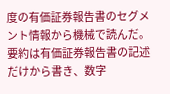度の有価証券報告書のセグメント情報から機械で読んだ。要約は有価証券報告書の記述だけから書き、数字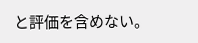と評価を含めない。